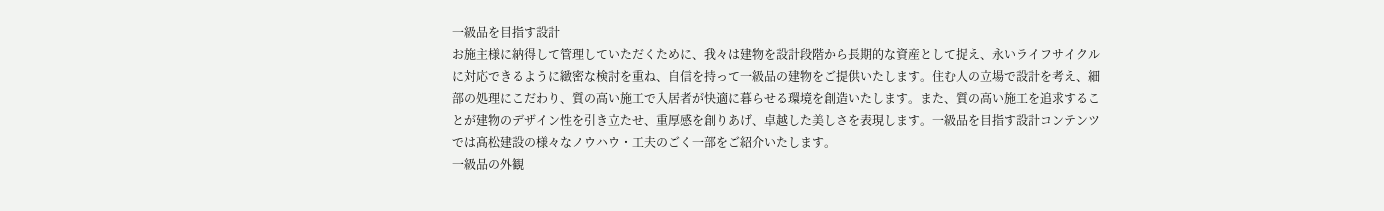一級品を目指す設計
お施主様に納得して管理していただくために、我々は建物を設計段階から長期的な資産として捉え、永いライフサイクルに対応できるように緻密な検討を重ね、自信を持って一級品の建物をご提供いたします。住む人の立場で設計を考え、細部の処理にこだわり、質の高い施工で入居者が快適に暮らせる環境を創造いたします。また、質の高い施工を追求することが建物のデザイン性を引き立たせ、重厚感を創りあげ、卓越した美しさを表現します。一級品を目指す設計コンテンツでは髙松建設の様々なノウハウ・工夫のごく一部をご紹介いたします。
一級品の外観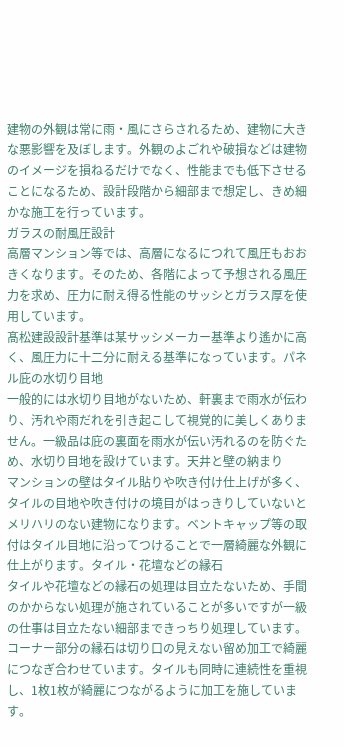建物の外観は常に雨・風にさらされるため、建物に大きな悪影響を及ぼします。外観のよごれや破損などは建物のイメージを損ねるだけでなく、性能までも低下させることになるため、設計段階から細部まで想定し、きめ細かな施工を行っています。
ガラスの耐風圧設計
高層マンション等では、高層になるにつれて風圧もおおきくなります。そのため、各階によって予想される風圧力を求め、圧力に耐え得る性能のサッシとガラス厚を使用しています。
髙松建設設計基準は某サッシメーカー基準より遙かに高く、風圧力に十二分に耐える基準になっています。パネル庇の水切り目地
一般的には水切り目地がないため、軒裏まで雨水が伝わり、汚れや雨だれを引き起こして視覚的に美しくありません。一級品は庇の裏面を雨水が伝い汚れるのを防ぐため、水切り目地を設けています。天井と壁の納まり
マンションの壁はタイル貼りや吹き付け仕上げが多く、タイルの目地や吹き付けの境目がはっきりしていないとメリハリのない建物になります。ベントキャップ等の取付はタイル目地に沿ってつけることで一層綺麗な外観に仕上がります。タイル・花壇などの縁石
タイルや花壇などの縁石の処理は目立たないため、手間のかからない処理が施されていることが多いですが一級の仕事は目立たない細部まできっちり処理しています。コーナー部分の縁石は切り口の見えない留め加工で綺麗につなぎ合わせています。タイルも同時に連続性を重視し、1枚1枚が綺麗につながるように加工を施しています。